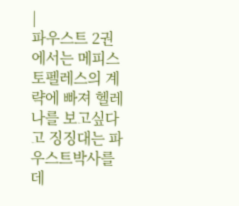|
파우스트 2권에서는 메피스토펠레스의 계략에 빠져 헬레나를 보고싶다고 징징대는 파우스트박사를 데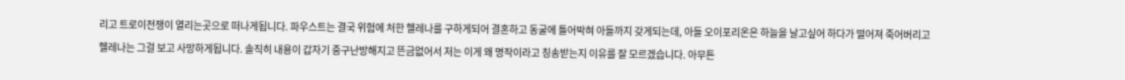리고 트로이전쟁이 열리는곳으로 떠나게됩니다. 파우스트는 결국 위험에 처한 헬레나를 구하게되어 결혼하고 동굴에 틀어박혀 아들까지 갖게되는데, 아들 오이포리온은 하늘을 날고싶어 하다가 떨어져 죽어버리고 헬레나는 그걸 보고 사망하게됩니다. 솔직히 내용이 갑자기 중구난방해지고 뜬금없어서 저는 이게 왜 명작이라고 칭송받는지 이유를 잘 모르겠습니다. 아무튼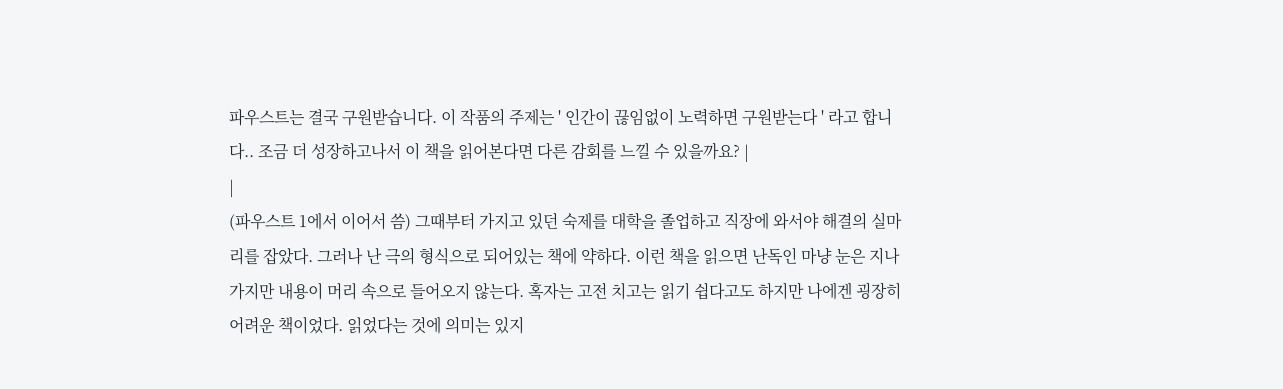파우스트는 결국 구원받습니다. 이 작품의 주제는 ' 인간이 끊임없이 노력하면 구원받는다 ' 라고 합니다.. 조금 더 성장하고나서 이 책을 읽어본다면 다른 감회를 느낄 수 있을까요? |
|
(파우스트 1에서 이어서 씀) 그때부터 가지고 있던 숙제를 대학을 졸업하고 직장에 와서야 해결의 실마리를 잡았다. 그러나 난 극의 형식으로 되어있는 책에 약하다. 이런 책을 읽으면 난독인 마냥 눈은 지나가지만 내용이 머리 속으로 들어오지 않는다. 혹자는 고전 치고는 읽기 쉽다고도 하지만 나에겐 굉장히 어려운 책이었다. 읽었다는 것에 의미는 있지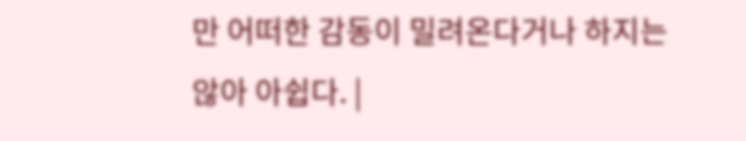만 어떠한 감동이 밀려온다거나 하지는 않아 아쉽다. |